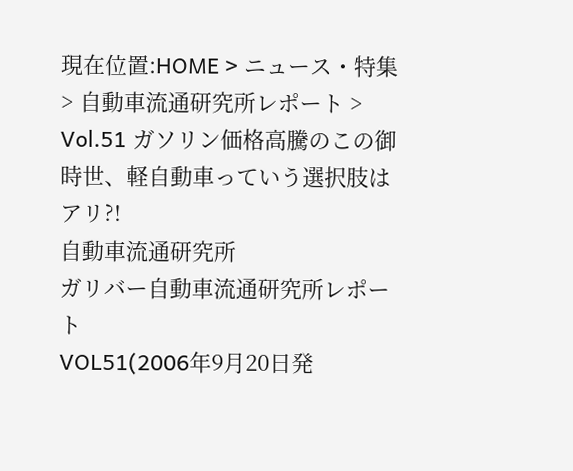現在位置:HOME > ニュース・特集 > 自動車流通研究所レポート > Vol.51 ガソリン価格高騰のこの御時世、軽自動車っていう選択肢はアリ?!
自動車流通研究所
ガリバー自動車流通研究所レポート
VOL51(2006年9月20日発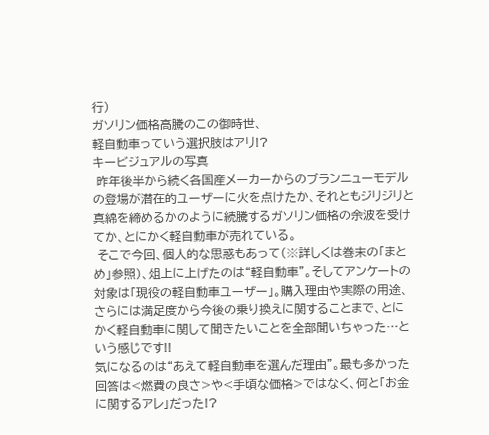行)
ガソリン価格高騰のこの御時世、
軽自動車っていう選択肢はアリ!?
キービジュアルの写真
 昨年後半から続く各国産メーカーからのブランニューモデルの登場が潜在的ユーザーに火を点けたか、それともジリジリと真綿を締めるかのように続騰するガソリン価格の余波を受けてか、とにかく軽自動車が売れている。
 そこで今回、個人的な思惑もあって(※詳しくは巻末の「まとめ」参照)、俎上に上げたのは“軽自動車”。そしてアンケートの対象は「現役の軽自動車ユーザー」。購入理由や実際の用途、さらには満足度から今後の乗り換えに関することまで、とにかく軽自動車に関して聞きたいことを全部聞いちゃった…という感じです!!
気になるのは“あえて軽自動車を選んだ理由”。最も多かった回答は<燃費の良さ>や<手頃な価格>ではなく、何と「お金に関するアレ」だった!?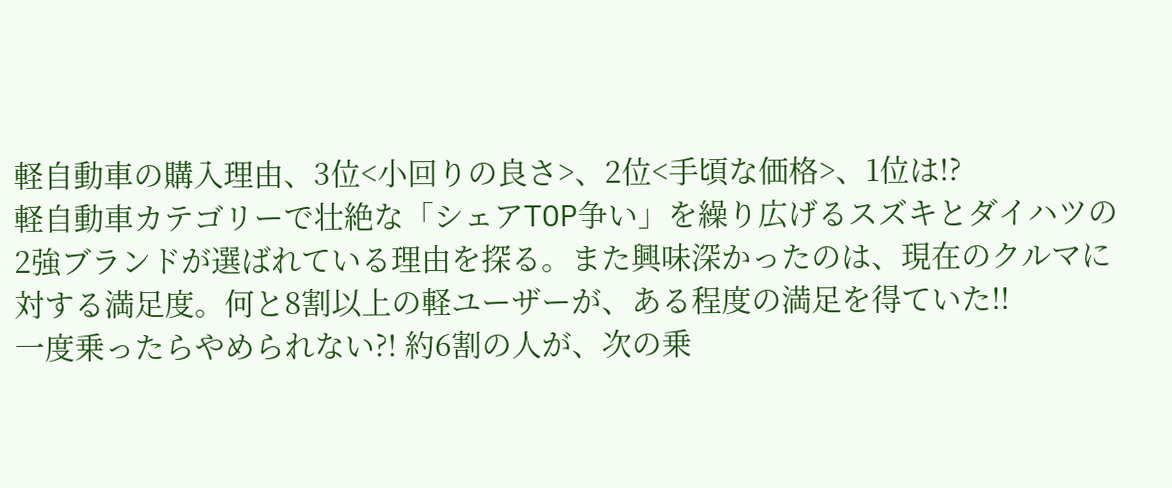軽自動車の購入理由、3位<小回りの良さ>、2位<手頃な価格>、1位は!?
軽自動車カテゴリーで壮絶な「シェアTOP争い」を繰り広げるスズキとダイハツの2強ブランドが選ばれている理由を探る。また興味深かったのは、現在のクルマに対する満足度。何と8割以上の軽ユーザーが、ある程度の満足を得ていた!!
一度乗ったらやめられない?! 約6割の人が、次の乗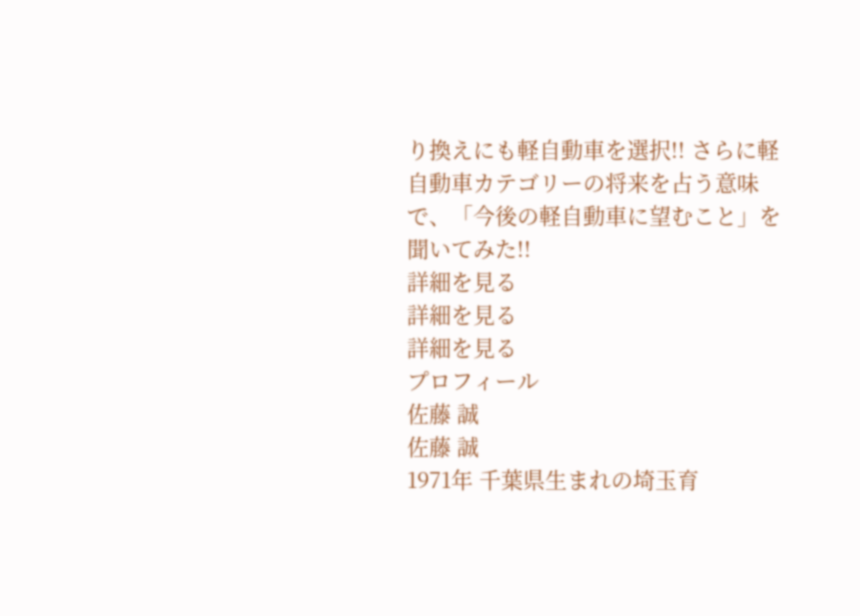り換えにも軽自動車を選択!! さらに軽自動車カテゴリーの将来を占う意味で、「今後の軽自動車に望むこと」を聞いてみた!!
詳細を見る
詳細を見る
詳細を見る
プロフィール
佐藤 誠
佐藤 誠
1971年 千葉県生まれの埼玉育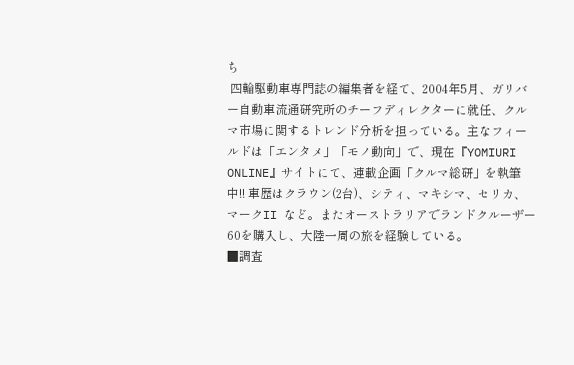ち
 四輪駆動車専門誌の編集者を経て、2004年5月、ガリバー自動車流通研究所のチーフディレクターに就任、クルマ市場に関するトレンド分析を担っている。主なフィールドは「エンタメ」「モノ動向」で、現在『YOMIURI ONLINE』サイトにて、連載企画「クルマ総研」を執筆中!! 車歴はクラウン(2台)、シティ、マキシマ、セリカ、マークII など。またオーストラリアでランドクルーザー60を購入し、大陸一周の旅を経験している。
■調査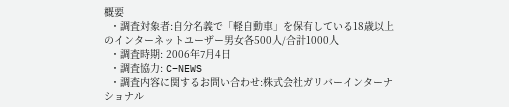概要
  ・調査対象者:自分名義で「軽自動車」を保有している18歳以上のインターネットユーザー男女各500人/合計1000人
  ・調査時期: 2006年7月4日
  ・調査協力: C−NEWS
  ・調査内容に関するお問い合わせ:株式会社ガリバーインターナショナル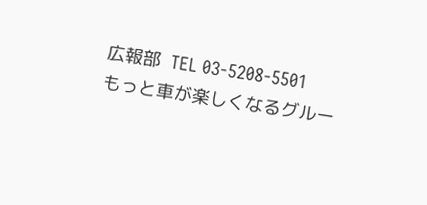広報部  TEL 03-5208-5501
もっと車が楽しくなるグルー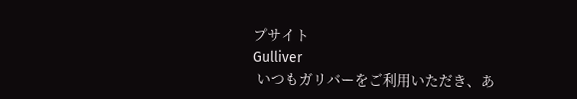プサイト
Gulliver
 いつもガリバーをご利用いただき、あ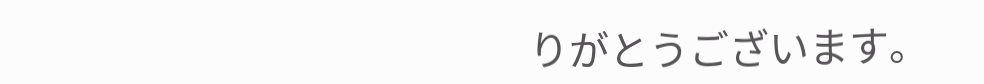りがとうございます。